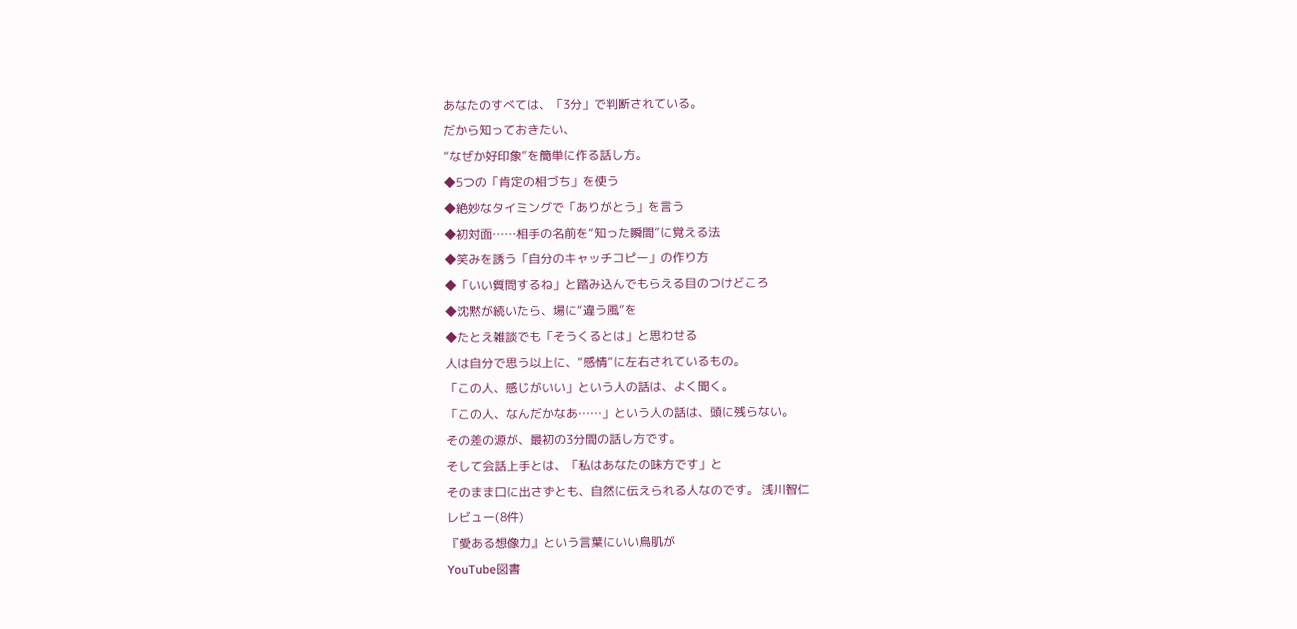あなたのすべては、「3分」で判断されている。
だから知っておきたい、
“なぜか好印象”を簡単に作る話し方。
◆5つの「肯定の相づち」を使う
◆絶妙なタイミングで「ありがとう」を言う
◆初対面……相手の名前を“知った瞬間”に覚える法
◆笑みを誘う「自分のキャッチコピー」の作り方
◆「いい質問するね」と踏み込んでもらえる目のつけどころ
◆沈黙が続いたら、場に“違う風”を
◆たとえ雑談でも「そうくるとは」と思わせる
人は自分で思う以上に、“感情”に左右されているもの。
「この人、感じがいい」という人の話は、よく聞く。
「この人、なんだかなあ……」という人の話は、頭に残らない。
その差の源が、最初の3分間の話し方です。
そして会話上手とは、「私はあなたの味方です」と
そのまま口に出さずとも、自然に伝えられる人なのです。 浅川智仁
レビュー(8件)
『愛ある想像力』という言葉にいい鳥肌が
YouTube図書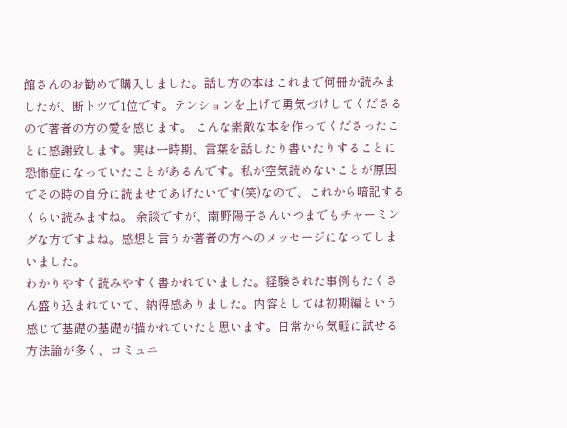館さんのお勧めで購入しました。話し方の本はこれまで何冊か読みましたが、断トツで1位です。テンションを上げて勇気づけしてくださるので著者の方の愛を感じます。 こんな素敵な本を作ってくださったことに感謝致します。実は一時期、言葉を話したり書いたりすることに恐怖症になっていたことがあるんです。私が空気読めないことが原因でその時の自分に読ませてあげたいです(笑)なので、これから暗記するくらい読みますね。 余談ですが、南野陽子さんいつまでもチャーミングな方ですよね。感想と言うか著者の方へのメッセージになってしまいました。
わかりやすく読みやすく書かれていました。経験された事例もたくさん盛り込まれていて、納得感ありました。内容としては初期編という感じで基礎の基礎が描かれていたと思います。日常から気軽に試せる方法論が多く、コミュニ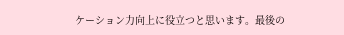ケーション力向上に役立つと思います。最後の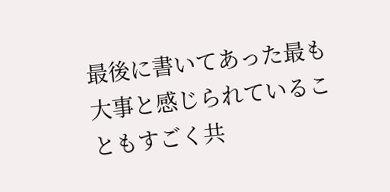最後に書いてあった最も大事と感じられていることもすごく共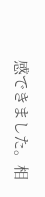感できました。相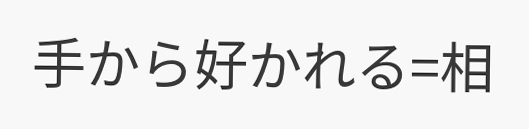手から好かれる=相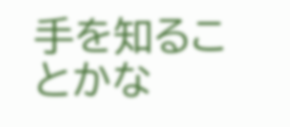手を知ることかな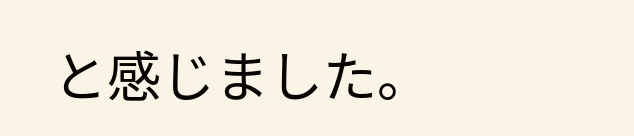と感じました。